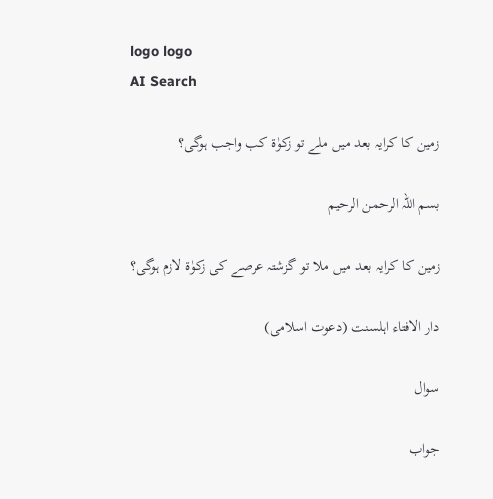logo logo
AI Search

زمین کا کرایہ بعد میں ملے تو زکوٰۃ کب واجب ہوگی؟

بسم اللہ الرحمن الرحيم

زمین کا کرایہ بعد میں ملا تو گزشتہ عرصے کی زکوٰۃ لازم ہوگی؟

دار الافتاء اہلسنت (دعوت اسلامی)

سوال

جواب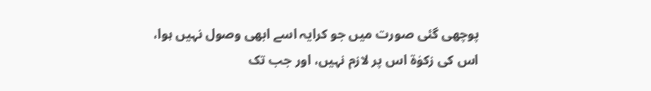پوچھی گئی صورت میں جو کرایہ اسے ابھی وصول نہیں ہوا، اس کی زکوٰۃ اس پر لازم نہیں، اور جب تک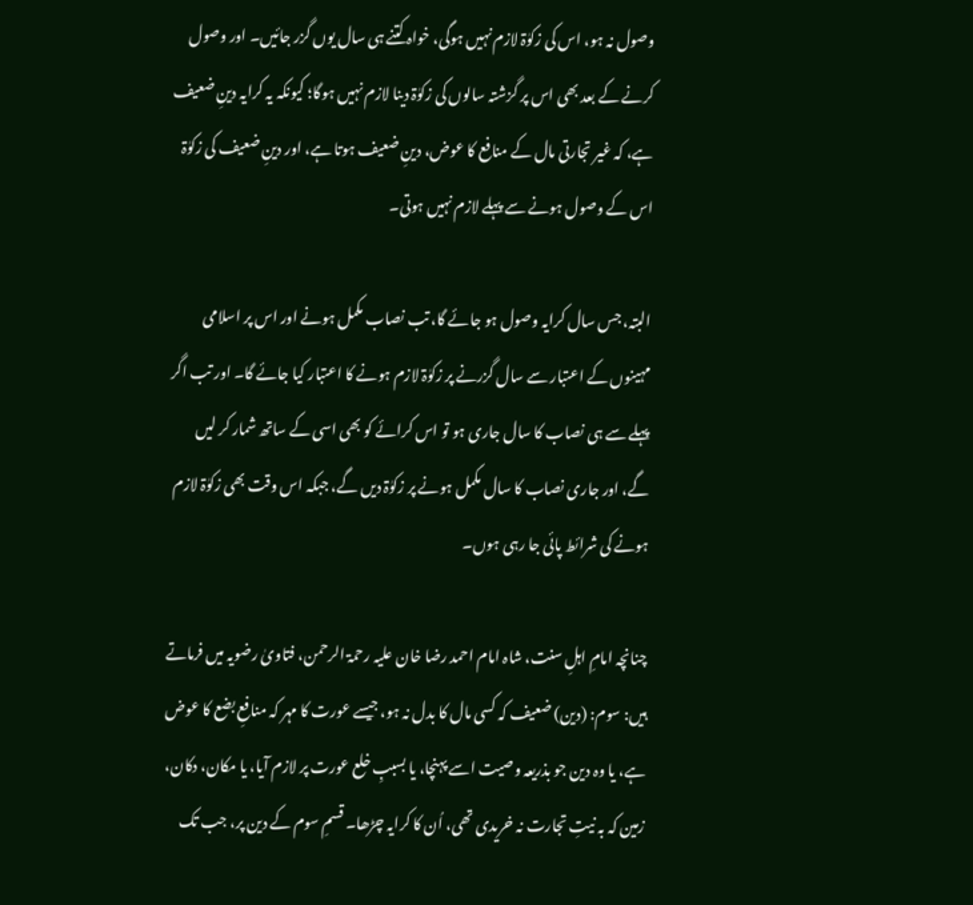وصول نہ ہو، اس کی زکوٰۃ لازم نہیں ہوگی، خواہ کتنے ہی سال یوں گزر جائیں۔ اور وصول کرنے کے بعد بھی اس پر گزشتہ سالوں کی زکوٰۃ دینا لازم نہیں ہوگا؛ کیونکہ یہ کرایہ دینِ ضعیف ہے، کہ غیر تجارتی مال کے منافع کا عوض، دینِ ضعیف ہوتا ہے، اور دینِ ضعیف کی زکوٰۃ اس کے وصول ہونے سے پہلے لازم نہیں ہوتی۔

البتہ، جس سال کرایہ وصول ہو جائے گا، تب نصاب مکمل ہونے اور اس پر اسلامی مہینوں کے اعتبار سے سال گزرنے پر زکوٰۃ لازم ہونے کا اعتبار کیا جائے گا۔ اور تب اگر پہلے سے ہی نصاب کا سال جاری ہو تو اس کرائے کو بھی اسی کے ساتھ شمار کر لیں گے، اور جاری نصاب کا سال مکمل ہونے پر زکوٰۃ دیں گے، جبکہ اس وقت بھی زکوٰۃ لازم ہونے کی شرائط پائی جا رہی ہوں۔

چنانچہ امامِ اہلِ سنت، شاہ امام احمد رضا خان علیہ رحمۃ الرحمن، فتاویٰ رضویہ میں فرماتے ہیں: سوم: (دین) ضعیف کہ کسی مال کا بدل نہ ہو، جیسے عورت کا مہر کہ منافعِ بضع کا عوض ہے، یا وہ دین جو بذریعہ وصیت اسے پہنچا، یا بسببِ خلع عورت پر لازم آیا، یا مکان، دکان، زمین کہ بہ نیتِ تجارت نہ خریدی تھی، اُن کا کرایہ چڑھا۔ قسمِ سوم کے دین پر، جب تک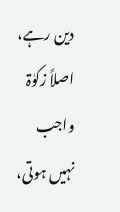دین رہے، اصلاً زکوٰۃ واجب نہیں ہوتی،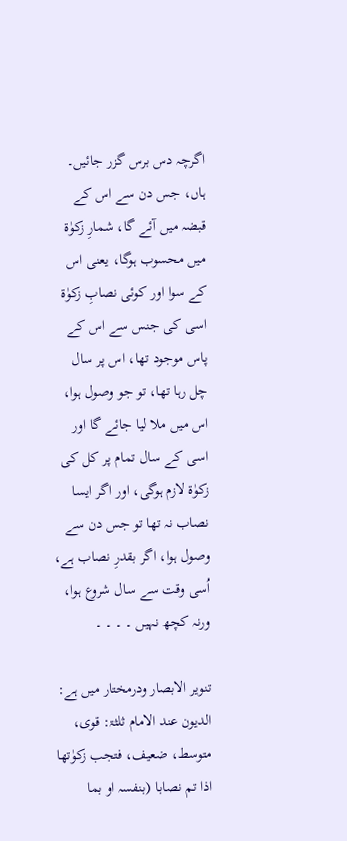اگرچہ دس برس گزر جائیں۔ ہاں، جس دن سے اس کے قبضہ میں آئے گا، شمارِ زکوٰۃ میں محسوب ہوگا، یعنی اس کے سوا اور کوئی نصابِ زکوٰۃ اسی کی جنس سے اس کے پاس موجود تھا، اس پر سال چل رہا تھا، تو جو وصول ہوا، اس میں ملا لیا جائے گا اور اسی کے سال تمام پر کل کی زکوٰۃ لازم ہوگی، اور اگر ایسا نصاب نہ تھا تو جس دن سے وصول ہوا، اگر بقدرِ نصاب ہے، اُسی وقت سے سال شروع ہوا، ورنہ کچھ نہیں ۔ ۔ ۔ ۔

تنویر الابصار ودرمختار میں ہے: الدیون عند الامام ثلثۃ: قوی، متوسط، ضعیف، فتجب زکوٰتھا اذا تم نصابا (بنفسہ او بما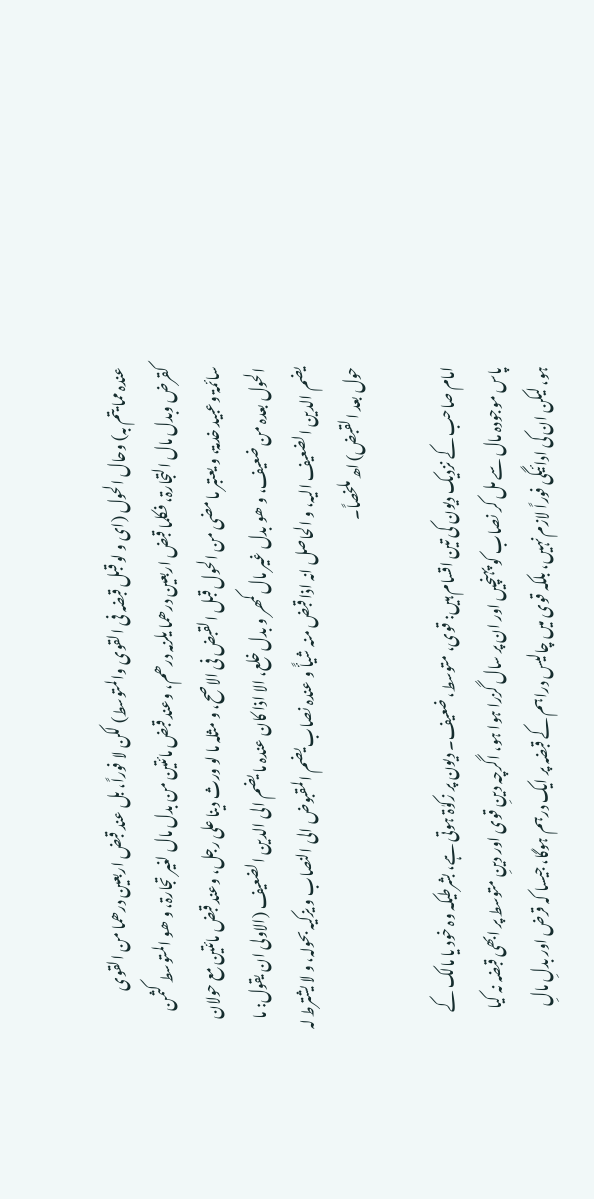عندہ مما یتم بہ) وحال الحول (ای و لو قبل قبضہ فی القوی والمتوسط) لکن لا فوراً، بل عند قبض اربعین درھما من القوی کقرض وبدل مال التجارۃ، فکلما قبض اربعین درھما یلزمہ درھم، وعند قبض مائتین من بدل مال لغیر تجارۃ، و ھو المتوسط کثمن سائمۃ وعبید خدمۃ، و یعتبر ما مضی من الحول قبل القبض فی الاصح، و مثلہ ما لو ورث دینا علی رجل، وعند قبض مائتین مع حولان الحول بعدہ من ضعیف، و ھو بدل غیر مال کمھر و بدل خلع، الا اذا کان عندہ ما یضم الی الدین الضعیف (الاولی ان یقول: ما یضم الدین الضعیف الیہ، و الحاصل انہ اذا قبض منہ شیأً و عندہ نصاب یضم المقبوض الی النصاب و یزکیہ بحولہ، و لا یشترط لہ حول بعد القبض) اھ ملخصاً۔

امام صاحب کے نزدیک دیون کی تین اقسام ہیں: قوی، متوسط، ضعیف۔ دیون پر زکوٰۃ ہوتی ہے، بشرطیکہ وہ خود یا مالک کے پاس موجودہ مال سے مل کر نصاب کو پہنچیں اور ان پر سال گزرا ہوا ہو، اگرچہ دینِ قوی اور دینِ متوسط پر ابھی قبضہ نہ کیا ہو، لیکن ان کی ادائیگی فوراً لازم نہیں، بلکہ قوی میں چالیس دراہم کے قبضہ پر ایک درہم ہوگا، جیسا کہ قرض اور بدلِ مالِ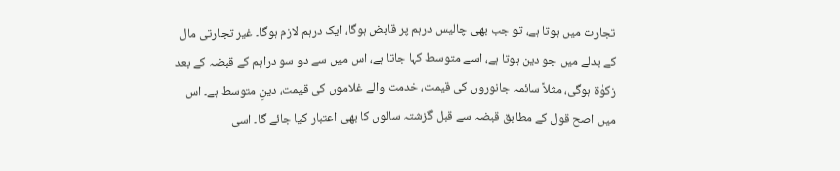تجارت میں ہوتا ہے، تو جب بھی چالیس درہم پر قابض ہوگا، ایک درہم لازم ہوگا۔ غیر تجارتی مال کے بدلے میں جو دین ہوتا ہے، اسے متوسط کہا جاتا ہے، اس میں سے دو سو دراہم کے قبضہ کے بعد زکوٰۃ ہوگی، مثلاً سائمہ جانوروں کی قیمت، خدمت والے غلاموں کی قیمت، دینِ متوسط ہے۔ اس میں اصح قول کے مطابق قبضہ سے قبل گزشتہ سالوں کا بھی اعتبار کیا جائے گا۔ اسی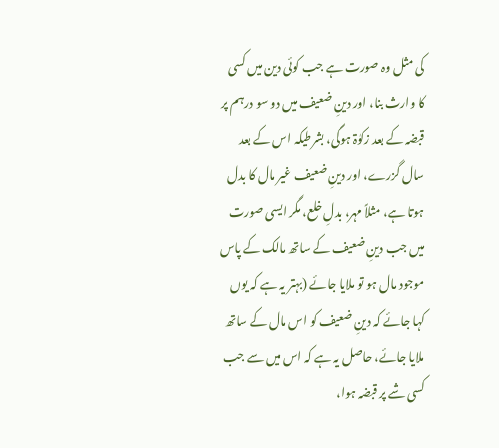کی مثل وہ صورت ہے جب کوئی دین میں کسی کا وارث بنا، اور دینِ ضعیف میں دو سو درہم پر قبضہ کے بعد زکوٰۃ ہوگی، بشرطیکہ اس کے بعد سال گزرے، اور دینِ ضعیف غیر مال کا بدل ہوتا ہے، مثلاً مہر، بدلِ خلع، مگر ایسی صورت میں جب دینِ ضعیف کے ساتھ مالک کے پاس موجود مال ہو تو ملایا جائے (بہتر یہ ہے کہ یوں کہا جائے کہ دینِ ضعیف کو اس مال کے ساتھ ملایا جائے، حاصل یہ ہے کہ اس میں سے جب کسی شے پر قبضہ ہوا،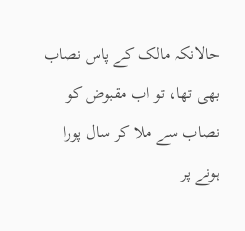حالانکہ مالک کے پاس نصاب بھی تھا، تو اب مقبوض کو نصاب سے ملا کر سال پورا ہونے پر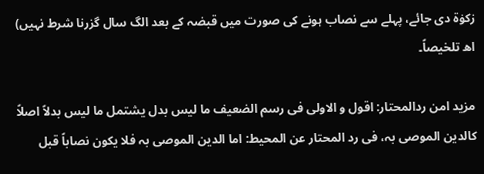زکوٰۃ دی جائے، پہلے سے نصاب ہونے کی صورت میں قبضہ کے بعد الگ سال گزرنا شرط نہیں) اھ تلخیصاً۔

مزید امن ردالمحتار: اقول و الاولی فی رسم الضعیف ما لیس بدل یشتمل ما لیس بدلاً اصلاً کالدین الموصی بہ، فی رد المحتار عن المحیط: اما الدین الموصی بہ فلا یکون نصاباً قبل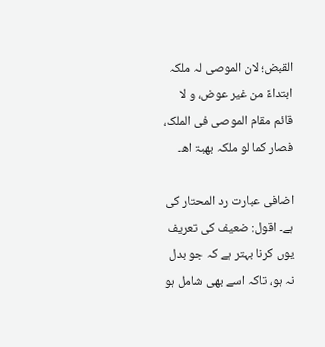القبض؛ لان الموصی لہ ملکہ ابتداءً من غیر عوض، و لا قائم مقام الموصی فی الملک، فصار کما لو ملکہ بھبۃ اھ۔

اضافی عبارت رد المحتار کی ہے۔ اقول: ضعیف کی تعریف یوں کرنا بہتر ہے کہ جو بدل نہ ہو، تاکہ اسے بھی شامل ہو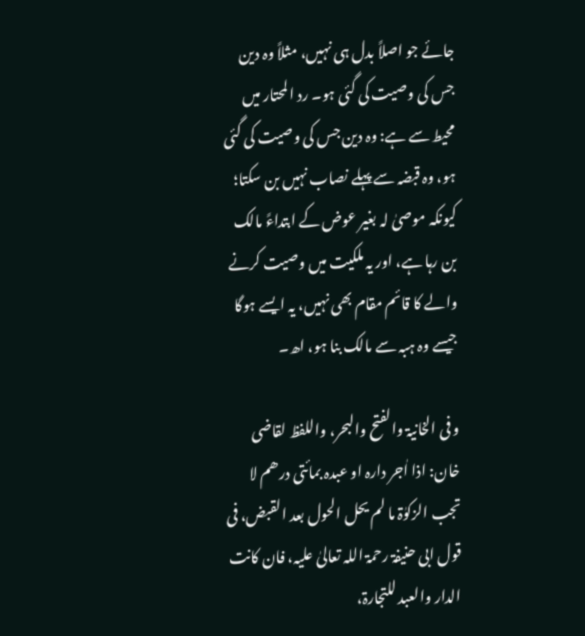جائے جو اصلاً بدل ہی نہیں، مثلاً وہ دین جس کی وصیت کی گئی ہو۔ رد المحتار میں محیط سے ہے: وہ دین جس کی وصیت کی گئی ہو، وہ قبضہ سے پہلے نصاب نہیں بن سکتا؛ کیونکہ موصیٰ لہ بغیر عوض کے ابتداءً مالک بن رہا ہے، اور یہ ملکیت میں وصیت کرنے والے کا قائم مقام بھی نہیں، یہ ایسے ہوگا جیسے وہ ہبہ سے مالک بنا ہو، اھ۔

و فی الخانیۃ والفتح والبحر، واللفظ لقاضی خان: اذا اٰجر دارہ او عبدہ بمائتی درھم لا تجب الزکوٰۃ ما لم یحل الحول بعد القبض، فی قول ابی حنیفۃ رحمۃ اللہ تعالیٰ علیہ، فان کانت الدار والعبد للتجارۃ،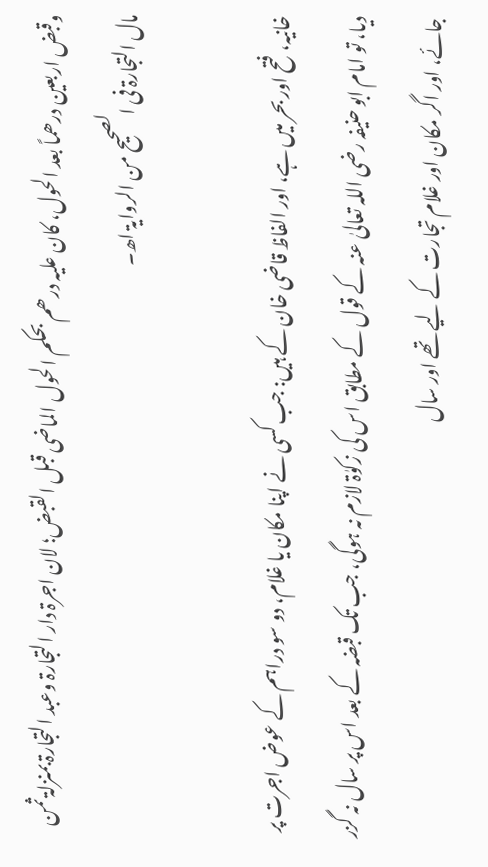وقبض اربعین درھماً بعد الحول، کان علیہ درھم بحکم الحول الماضی قبل القبض؛ لان اجرۃ دار التجارۃ وعبد التجارۃ بمنزلۃ ثمن مال التجارۃ فی الصحیح من الروایۃ اھ۔

خانیہ، فتح اور بحر میں ہے، اور الفاظ قاضی خان کے ہیں: جب کسی نے اپنا مکان یا غلام، دو سو دراہم کے عوض اجرت پر دیا، تو امام ابو حنیفہ رضی اللہ تعالیٰ عنہ کے قول کے مطابق اس کی زکوٰۃ لازم نہ ہوگی، جب تک قبضہ کے بعد اس پر سال نہ گزر جائے، اور اگر مکان اور غلام تجارت کے لیے تھے اور سال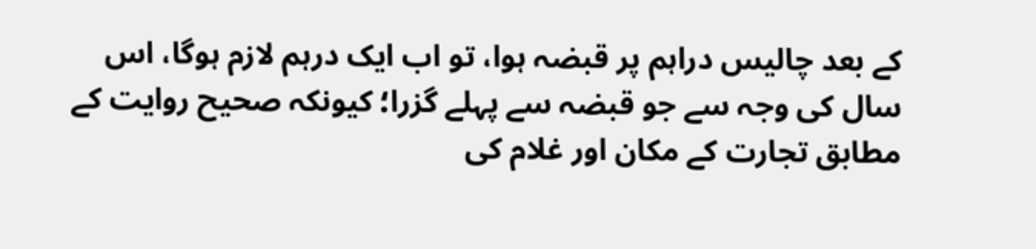کے بعد چالیس دراہم پر قبضہ ہوا، تو اب ایک درہم لازم ہوگا، اس سال کی وجہ سے جو قبضہ سے پہلے گزرا؛ کیونکہ صحیح روایت کے مطابق تجارت کے مکان اور غلام کی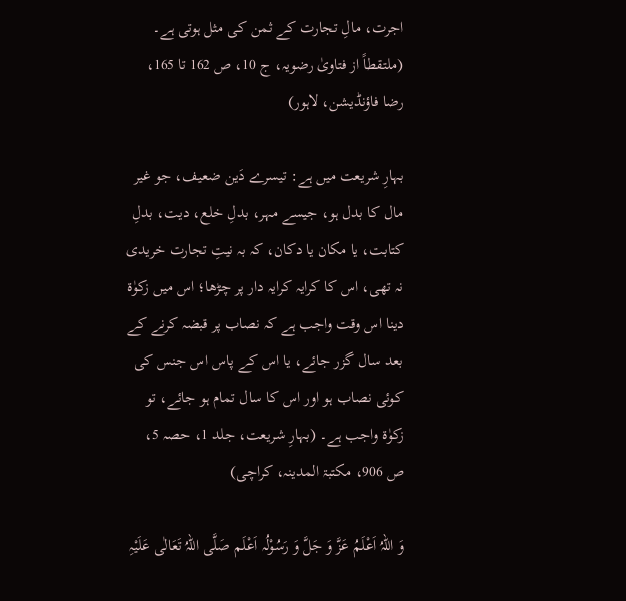اجرت، مالِ تجارت کے ثمن کی مثل ہوتی ہے۔ (ملتقطاً از فتاویٰ رضویہ، ج 10، ص 162 تا 165، رضا فاؤنڈیشن، لاہور)

بہارِ شریعت میں ہے: تیسرے دَین ضعیف، جو غیر مال کا بدل ہو، جیسے مہر، بدلِ خلع، دیت، بدلِ کتابت، یا مکان یا دکان، کہ بہ نیتِ تجارت خریدی نہ تھی، اس کا کرایہ کرایہ دار پر چڑھا؛ اس میں زکوٰۃ دینا اس وقت واجب ہے کہ نصاب پر قبضہ کرنے کے بعد سال گزر جائے، یا اس کے پاس اس جنس کی کوئی نصاب ہو اور اس کا سال تمام ہو جائے، تو زکوٰۃ واجب ہے۔ (بہارِ شریعت، جلد 1، حصہ 5، ص 906، مکتبۃ المدینہ، کراچی)

وَ اللہُ اَعْلَمُ عَزَّ وَ جَلَّ وَ رَسُوْلُہ اَعْلَم صَلَّی اللہُ تَعَالٰی عَلَیْہِ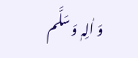وَ اٰلِہٖ وَ سَلَّم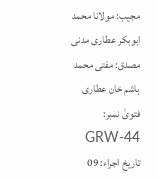مجیب: مولانا محمد ابوبکر عطاری مدنی
مصدق: مفتی محمد ہاشم خان عطاری
فتویٰ نمبر: GRW-44
تاریخ اجراء: 09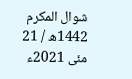شوال المکرم 1442ھ / 21 مئی 2021ء